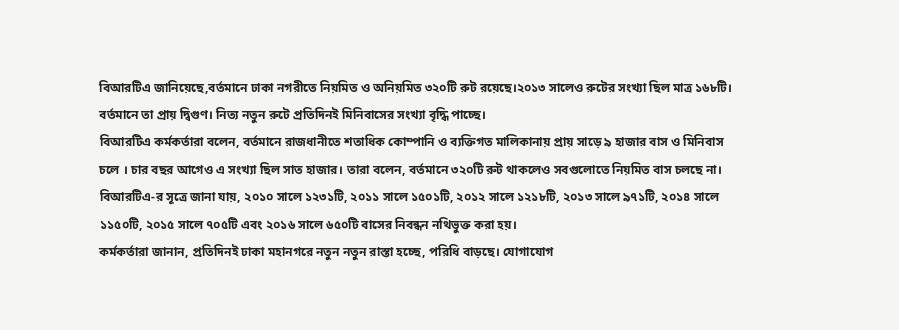বিআরটিএ জানিয়েছে,বর্তমানে ঢাকা নগরীতে নিয়মিত ও অনিয়মিত ৩২০টি রুট রয়েছে।২০১৩ সালেও রুটের সংখ্যা ছিল মাত্র ১৬৮টি। বর্তমানে তা প্রায় দ্বিগুণ। নিত্য নতুন রুটে প্রতিদিনই মিনিবাসের সংখ্যা বৃদ্ধি পাচ্ছে।
বিআরটিএ কর্মকর্তারা বলেন, বর্তমানে রাজধানীতে শতাধিক কোম্পানি ও ব্যক্তিগত মালিকানায় প্রায় সাড়ে ৯ হাজার বাস ও মিনিবাস চলে । চার বছর আগেও এ সংখ্যা ছিল সাত হাজার। তারা বলেন, বর্তমানে ৩২০টি রুট থাকলেও সবগুলোতে নিয়মিত বাস চলছে না।
বিআরটিএ-র সূত্রে জানা যায়, ২০১০ সালে ১২৩১টি, ২০১১ সালে ১৫০১টি, ২০১২ সালে ১২১৮টি, ২০১৩ সালে ৯৭১টি, ২০১৪ সালে ১১৫০টি, ২০১৫ সালে ৭০৫টি এবং ২০১৬ সালে ৬৫০টি বাসের নিবন্ধন নথিভুক্ত করা হয়।
কর্মকর্তারা জানান, প্রতিদিনই ঢাকা মহানগরে নতুন নতুন রাস্তা হচ্ছে, পরিধি বাড়ছে। যোগাযোগ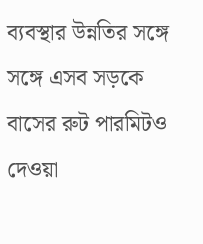ব্যবস্থার উন্নতির সঙ্গে সঙ্গে এসব সড়কে বাসের রুট পারমিটও দেওয়া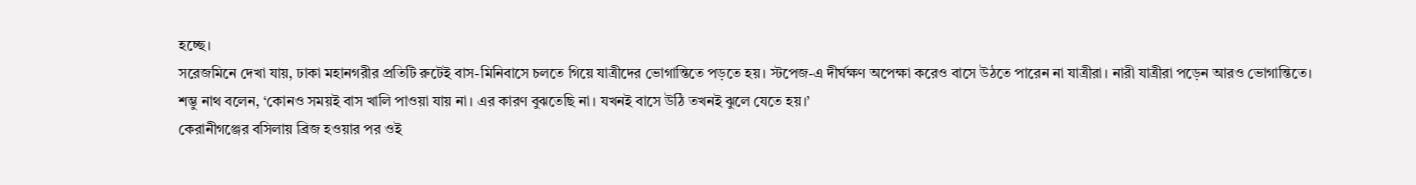হচ্ছে।
সরেজমিনে দেখা যায়, ঢাকা মহানগরীর প্রতিটি রুটেই বাস-মিনিবাসে চলতে গিয়ে যাত্রীদের ভোগান্তিতে পড়তে হয়। স্টপেজ-এ দীর্ঘক্ষণ অপেক্ষা করেও বাসে উঠতে পারেন না যাত্রীরা। নারী যাত্রীরা পড়েন আরও ভোগান্তিতে।
শম্ভু নাথ বলেন, ‘কোনও সময়ই বাস খালি পাওয়া যায় না। এর কারণ বুঝতেছি না। যখনই বাসে উঠি তখনই ঝুলে যেতে হয়।’
কেরানীগঞ্জের বসিলায় ব্রিজ হওয়ার পর ওই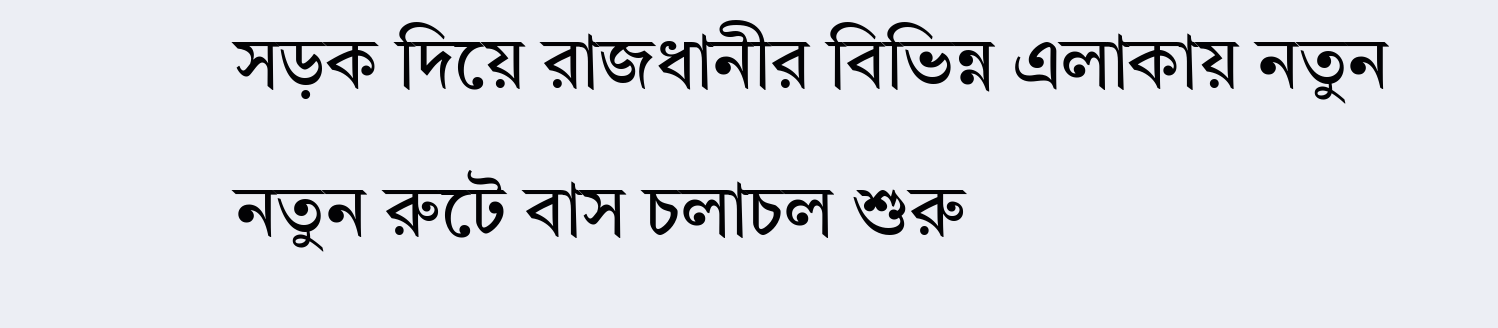সড়ক দিয়ে রাজধানীর বিভিন্ন এলাকায় নতুন নতুন রুটে বাস চলাচল শুরু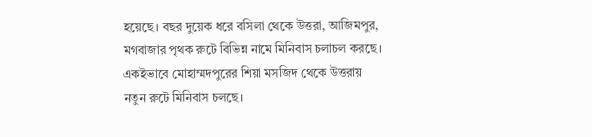হয়েছে। বছর দুয়েক ধরে বসিলা থেকে উত্তরা, আজিমপুর, মগবাজার পৃথক রুটে বিভিন্ন নামে মিনিবাস চলাচল করছে। একইভাবে মোহাম্মদপুরের শিয়া মসজিদ থেকে উত্তরায় নতুন রুটে মিনিবাস চলছে।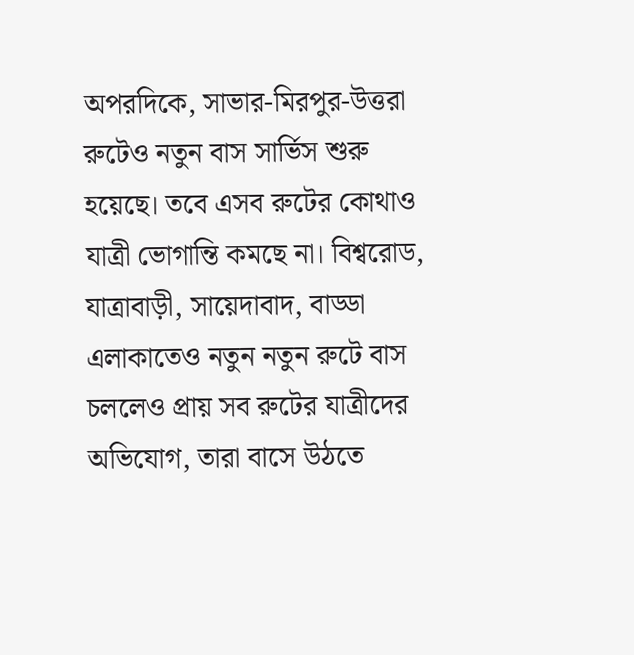অপরদিকে, সাভার-মিরপুর-উত্তরা রুটেও নতুন বাস সার্ভিস শুরু হয়েছে। তবে এসব রুটের কোথাও যাত্রী ভোগান্তি কমছে না। বিশ্বরোড, যাত্রাবাড়ী, সায়েদাবাদ, বাড্ডা এলাকাতেও নতুন নতুন রুটে বাস চললেও প্রায় সব রুটের যাত্রীদের অভিযোগ, তারা বাসে উঠতে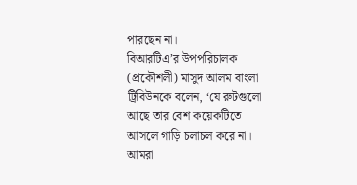পারছেন না।
বিআরটিএ’র উপপরিচালক (প্রকৌশলী) মাসুদ আলম বাংলা ট্রিবিউনকে বলেন, ‘যে রুটগুলো আছে তার বেশ কয়েকটিতে আসলে গাড়ি চলাচল করে না। আমরা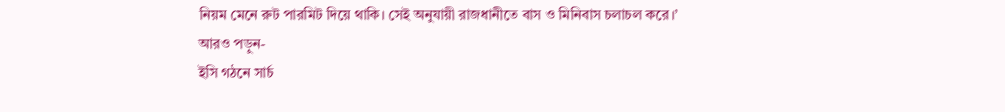নিয়ম মেনে রুট পারমিট দিয়ে থাকি। সেই অনুযায়ী রাজধানীতে বাস ও মিনিবাস চলাচল করে।’
আরও পড়ুন-
ইসি গঠনে সার্চ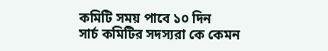কমিটি সময় পাবে ১০ দিন
সার্চ কমিটির সদস্যরা কে কেমন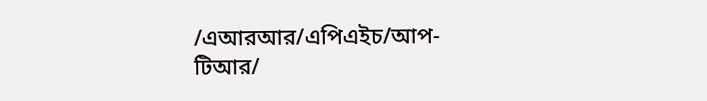/এআরআর/এপিএইচ/আপ-টিআর/